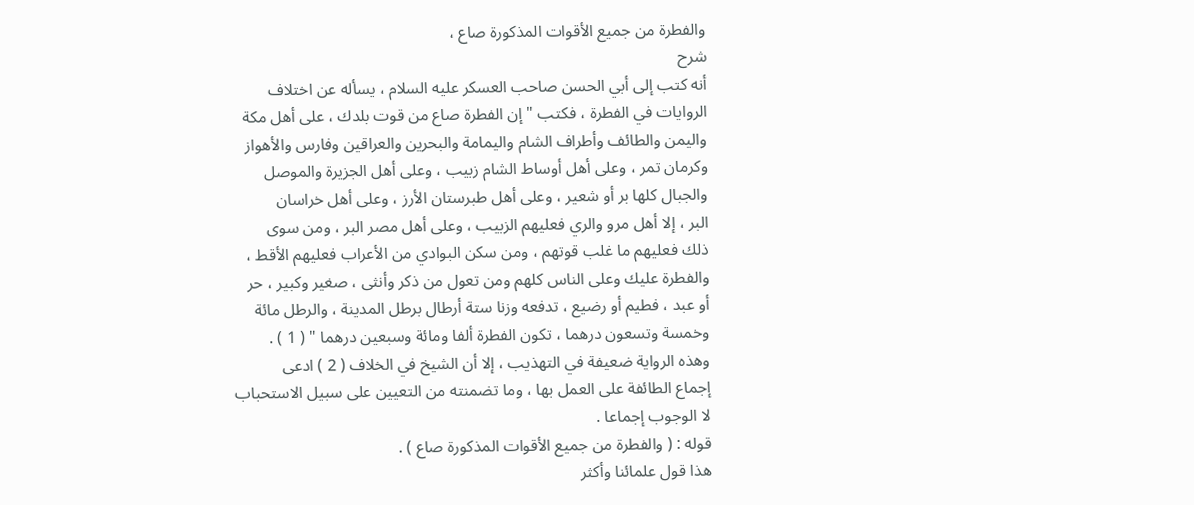والفطرة من جميع الأقوات المذكورة صاع ،
شرح
أنه كتب إلى أبي الحسن صاحب العسكر عليه السلام ، يسأله عن اختلاف
الروايات في الفطرة ، فكتب " إن الفطرة صاع من قوت بلدك ، على أهل مكة
واليمن والطائف وأطراف الشام واليمامة والبحرين والعراقين وفارس والأهواز
وكرمان تمر ، وعلى أهل أوساط الشام زبيب ، وعلى أهل الجزيرة والموصل
والجبال كلها بر أو شعير ، وعلى أهل طبرستان الأرز ، وعلى أهل خراسان
البر ، إلا أهل مرو والري فعليهم الزبيب ، وعلى أهل مصر البر ، ومن سوى
ذلك فعليهم ما غلب قوتهم ، ومن سكن البوادي من الأعراب فعليهم الأقط ،
والفطرة عليك وعلى الناس كلهم ومن تعول من ذكر وأنثى ، صغير وكبير ، حر
أو عبد ، فطيم أو رضيع ، تدفعه وزنا ستة أرطال برطل المدينة ، والرطل مائة
وخمسة وتسعون درهما ، تكون الفطرة ألفا ومائة وسبعين درهما " ( 1 ) .
وهذه الرواية ضعيفة في التهذيب ، إلا أن الشيخ في الخلاف ( 2 ) ادعى
إجماع الطائفة على العمل بها ، وما تضمنته من التعيين على سبيل الاستحباب
لا الوجوب إجماعا .
قوله : ( والفطرة من جميع الأقوات المذكورة صاع ) .
هذا قول علمائنا وأكثر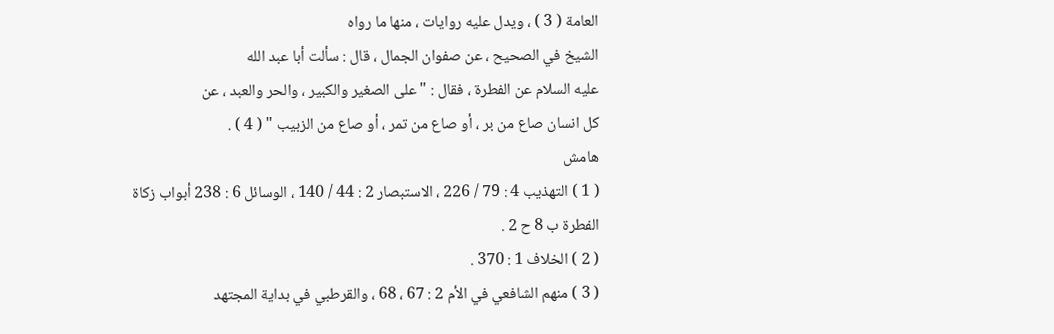العامة ( 3 ) ، ويدل عليه روايات ، منها ما رواه
الشيخ في الصحيح ، عن صفوان الجمال ، قال : سألت أبا عبد الله
عليه السلام عن الفطرة ، فقال : " على الصغير والكبير ، والحر والعبد ، عن
كل انسان صاع من بر ، أو صاع من تمر ، أو صاع من الزبيب " ( 4 ) .
هامش
( 1 ) التهذيب 4 : 79 / 226 ، الاستبصار 2 : 44 / 140 ، الوسائل 6 : 238 أبواب زكاة
الفطرة ب 8 ح 2 .
( 2 ) الخلاف 1 : 370 .
( 3 ) منهم الشافعي في الأم 2 : 67 ، 68 ، والقرطبي في بداية المجتهد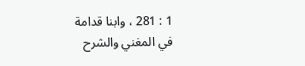1 : 281 ، وابنا قدامة
في المغني والشرح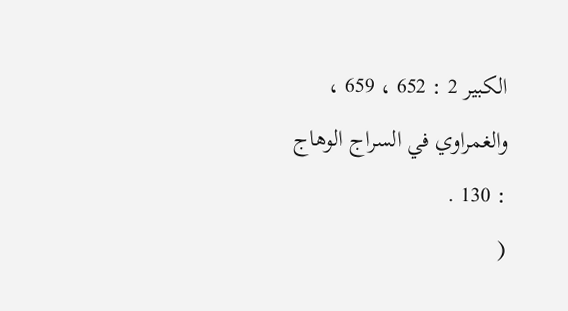الكبير 2 : 652 ، 659 ، والغمراوي في السراج الوهاج : 130 .
(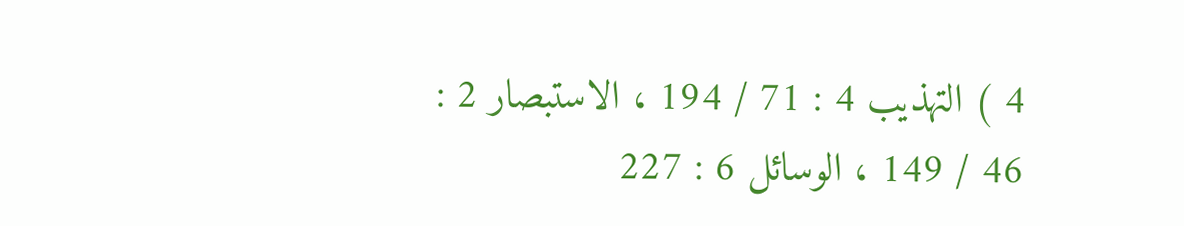4 ) التهذيب 4 : 71 / 194 ، الاستبصار 2 : 46 / 149 ، الوسائل 6 : 227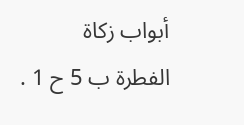أبواب زكاة
الفطرة ب 5 ح 1 .